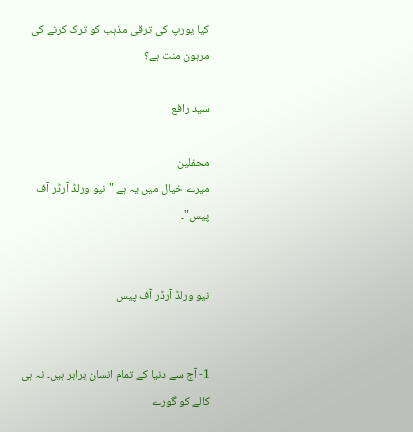کیا یورپ کی ترقی مذہب کو ترک کرنے کی مرہون منت ہے؟

سید رافع

محفلین
میرے خیال میں یہ ہے "نیو ورلڈ آرڈر آف پیس"۔


نیو ورلڈ آرڈر آف پیس


1- آج سے دنیا کے تمام انسان برابر ہیں۔ نہ ہی کالے کو گورے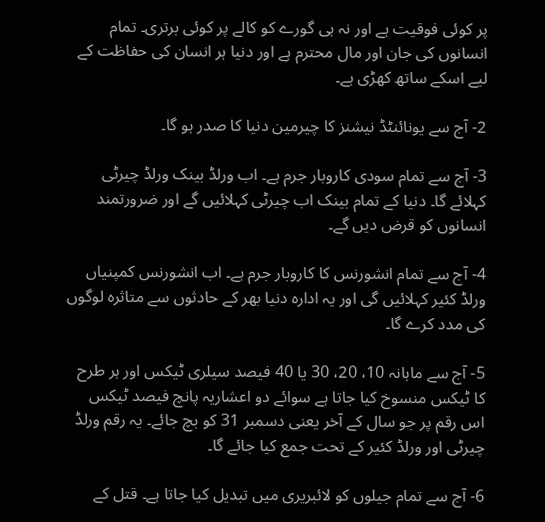پر کوئی فوقیت ہے اور نہ ہی گورے کو کالے پر کوئی برتری۔ تمام انسانوں کی جان اور مال محترم ہے اور دنیا ہر انسان کی حفاظت کے لیے اسکے ساتھ کھڑی ہے۔

2- آج سے یونائنٹڈ نیشنز کا چیرمین دنیا کا صدر ہو گا۔

3- آج سے تمام سودی کاروبار جرم ہے۔ اب ورلڈ بینک ورلڈ چیرٹی کہلائے گا۔ دنیا کے تمام بینک اب چیرٹی کہلائیں گے اور ضرورتمند انسانوں کو قرض دیں گے۔

4- آج سے تمام انشورنس کا کاروبار جرم ہے۔ اب انشورنس کمپنیاں ورلڈ کئیر کہلائیں گی اور یہ ادارہ دنیا بھر کے حادثوں سے متاثرہ لوگوں کی مدد کرے گا۔

5- آج سے ماہانہ 10، 20، 30 یا 40 فیصد سیلری ٹیکس اور ہر طرح کا ٹیکس منسوخ کیا جاتا ہے سوائے دو اعشاریہ پانچ فیصد ٹیکس اس رقم پر جو سال کے آخر یعنی دسمبر 31 کو بچ جائے۔ یہ رقم ورلڈ چیرٹی اور ورلڈ کئیر کے تحت جمع کیا جائے گا۔

6- آج سے تمام جیلوں کو لائبریری میں تبدیل کیا جاتا ہے۔ قتل کے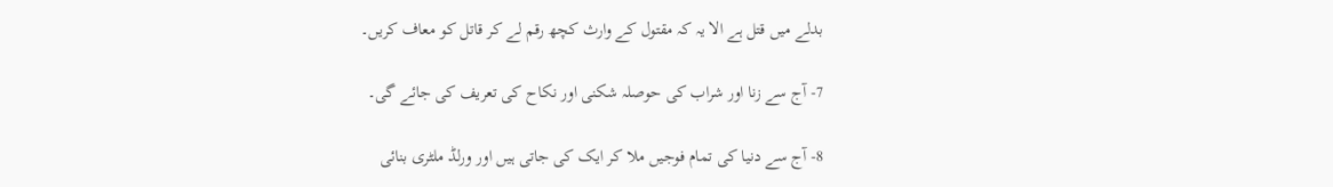بدلے میں قتل ہے الا یہ کہ مقتول کے وارث کچھ رقم لے کر قاتل کو معاف کریں۔

7- آج سے زنا اور شراب کی حوصلہ شکنی اور نکاح کی تعریف کی جائے گی۔

8- آج سے دنیا کی تمام فوجیں ملا کر ایک کی جاتی ہیں اور ورلڈ ملٹری بنائی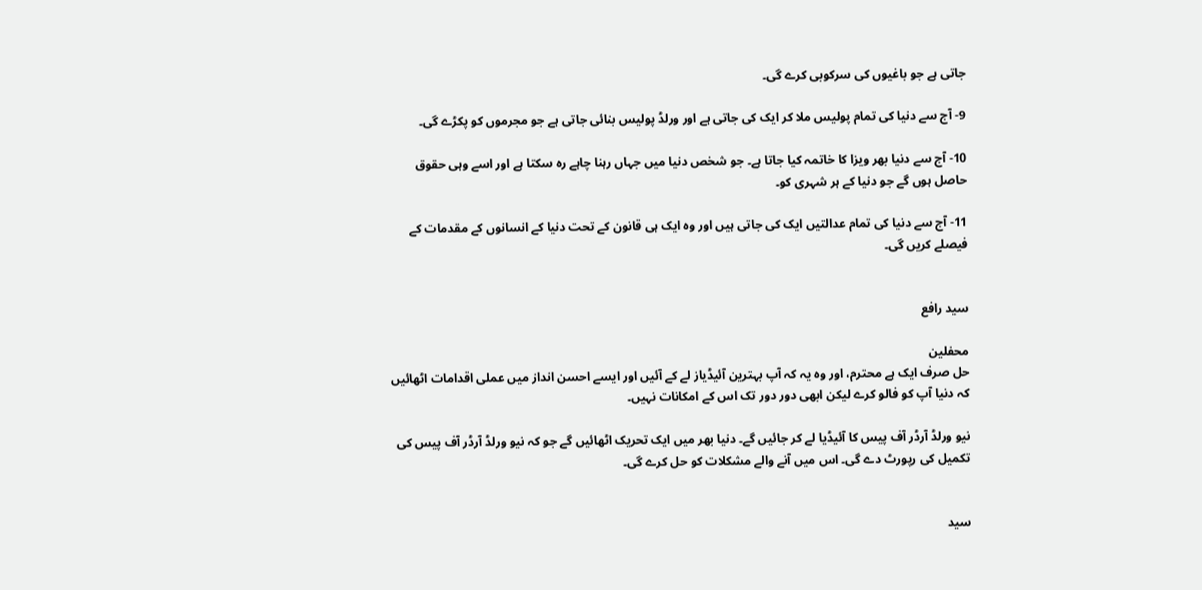جاتی ہے جو باغیوں کی سرکوبی کرے گی۔

9- آج سے دنیا کی تمام پولیس ملا کر ایک کی جاتی ہے اور ورلڈ پولیس بنائی جاتی ہے جو مجرموں کو پکڑے گی۔

10- آج سے دنیا بھر ویزا کا خاتمہ کیا جاتا ہے۔ جو شخص دنیا میں جہاں رہنا چاہے رہ سکتا ہے اور اسے وہی حقوق حاصل ہوں گے جو دنیا کے ہر شہری کو۔

11- آج سے دنیا کی تمام عدالتیں ایک کی جاتی ہیں اور وہ ایک ہی قانون کے تحت دنیا کے انسانوں کے مقدمات کے فیصلے کریں گی۔


سید رافع

محفلین
حل صرف ایک ہے محترم، اور وہ یہ کہ آپ بہترین آئیڈیاز لے کے آئیں اور ایسے احسن انداز میں عملی اقدامات اٹھائیں کہ دنیا آپ کو فالو کرے لیکن ابھی دور دور تک اس کے امکانات نہیں۔

نیو ورلڈ آرڈر آف پیس کا آئیڈیا لے کر جائیں گے۔ دنیا بھر میں ایک تحریک اٹھائیں گے جو کہ نیو ورلڈ آرڈر آف پیس کی تکمیل کی رپورٹ دے گی۔ اس میں آنے والے مشکلات کو حل کرے گی۔


سید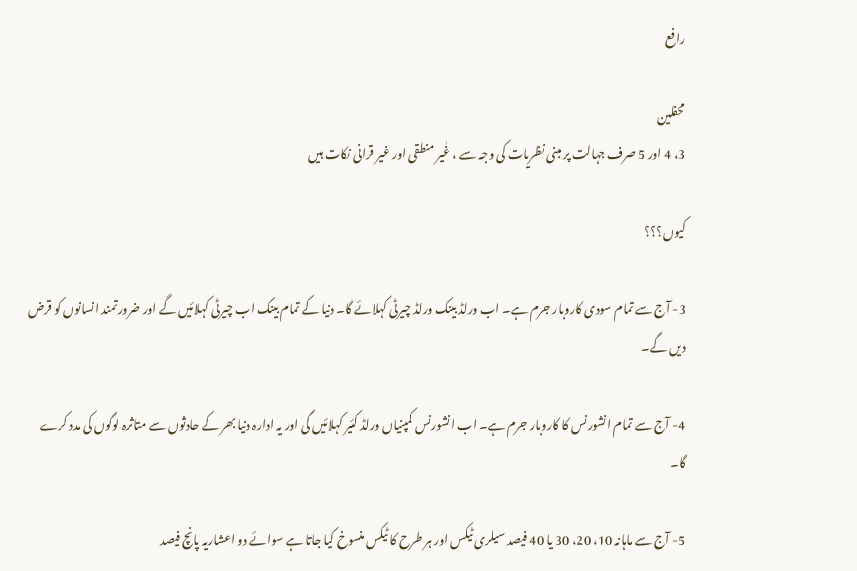رافع

محفلین
3، 4 اور 5 صرف جہالت پر مبنی نظریات کی وجہ سے ، غٰیر منطقی اور غیر قرانی نکات ہیں

کیوں؟؟؟

3- آج سے تمام سودی کاروبار جرم ہے۔ اب ورلڈ بینک ورلڈ چیرٹی کہلائے گا۔ دنیا کے تمام بینک اب چیرٹی کہلائیں گے اور ضرورتمند انسانوں کو قرض دیں گے۔

4- آج سے تمام انشورنس کا کاروبار جرم ہے۔ اب انشورنس کمپنیاں ورلڈ کئیر کہلائیں گی اور یہ ادارہ دنیا بھر کے حادثوں سے متاثرہ لوگوں کی مدد کرے گا۔

5- آج سے ماہانہ 10، 20، 30 یا 40 فیصد سیلری ٹیکس اور ہر طرح کا ٹیکس منسوخ کیا جاتا ہے سوائے دو اعشاریہ پانچ فیصد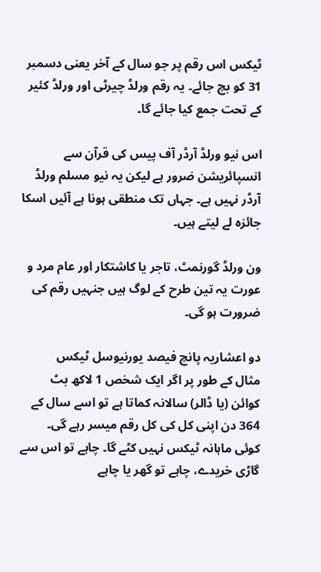ٹیکس اس رقم پر جو سال کے آخر یعنی دسمبر 31 کو بچ جائے۔ یہ رقم ورلڈ چیرٹی اور ورلڈ کئیر کے تحت جمع کیا جائے گا۔

اس نیو ورلڈ آرڈر آف پیس کی قرآن سے انسپائریشن ضرور ہے لیکن یہ نیو مسلم ورلڈ آرڈر نہیں ہے۔ جہاں تک منطقی ہونا ہے آئیں اسکا جائزہ لے لیتے ہیں۔

ون ورلڈ گورنمٹ، تاجر یا کاشتکار اور عام مرد و عورت یہ تین طرح کے لوگ ہیں جنہیں رقم کی ضرورت ہو گی۔

دو اعشاریہ پانچ فیصد یورنیوسل ٹیکس
مثال کے طور پر اگر ایک شخص 1 لاکھ بٹ کوائن (یا ڈالر) سالانہ کماتا ہے تو اسے سال کے 364 دن اپنی کل کی کل رقم میسر رہے گی۔ کوئی ماہانہ ٹیکس نہیں کٹے گا۔ چاہے تو اس سے گاڑی خریدے، چاہے تو گھر یا چاہے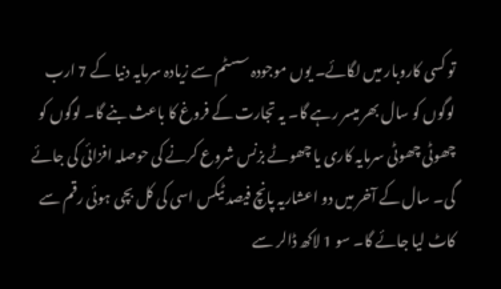تو کسی کاروبار میں لگائے۔ یوں موجودہ سسٹم سے زیادہ سرمایہ دنیا کے 7 ارب لوگوں کو سال بھر میسر رہے گا۔ یہ تجارت کے فروغ کا باعث بنے گا۔ لوگوں کو چھوٹی چھوٹی سرمایہ کاری یا چھوٹے بزنس شروع کرنے کی حوصلہ افزائی کی جائے گی۔ سال کے آخر میں دو اعشاریہ پانچ فیصد ٹیکس اسی کی کل بچی ہوئی رقم سے کاٹ لیا جائے گا۔ سو 1 لاکھ ڈالر سے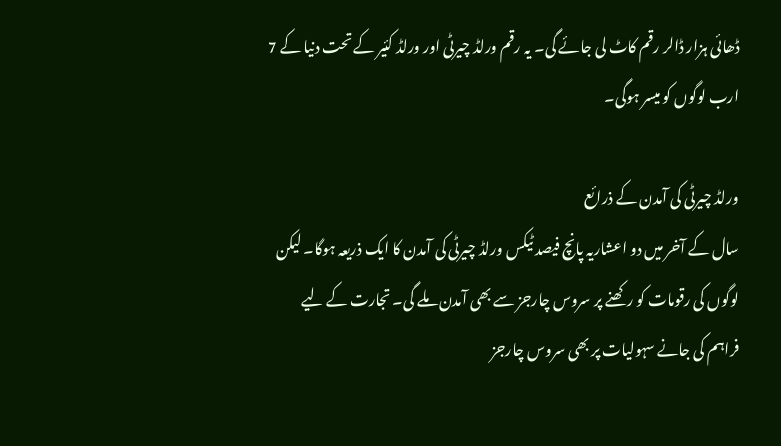ڈھائی ہزار ڈالر رقم کاٹ لی جائے گی۔ یہ رقم ورلڈ چیرٹی اور ورلڈ کئیر کے تحت دنیا کے 7 ارب لوگوں کو میسر ہوگی۔

ورلڈ چیرٹی کی آمدن کے ذرائع
سال کے آخر میں دو اعشاریہ پانچ فیصد ٹیکس ورلڈ چیرٹی کی آمدن کا ایک ذریعہ ہوگا۔ لیکن لوگوں کی رقومات کو رکھنے پر سروس چارجز سے بھی آمدن ملے گی۔ تجارت کے لیے فراہم کی جانے سہولیات پر بھی سروس چارجز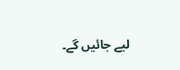لیے جائیں گے۔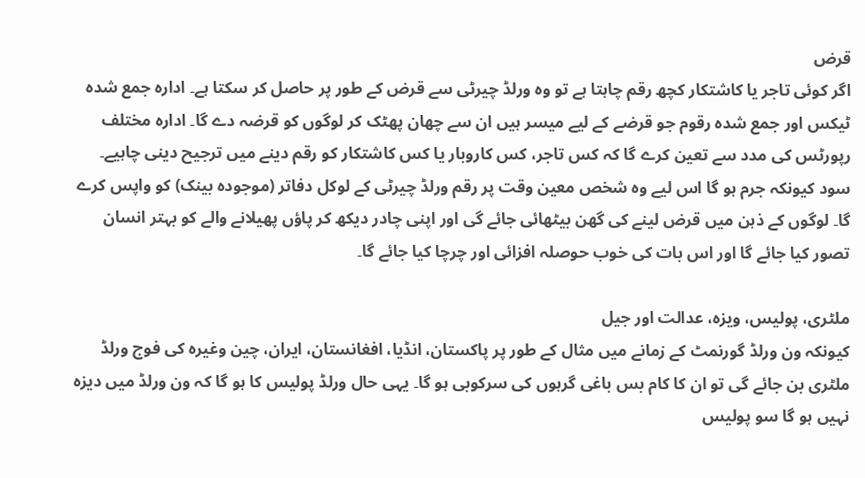قرض
اگر کوئی تاجر یا کاشتکار کچھ رقم چاہتا ہے تو وہ ورلڈ چیرٹی سے قرض کے طور پر حاصل کر سکتا ہے۔ ادارہ جمع شدہ ٹیکس اور جمع شدہ رقوم جو قرضے کے لیے میسر ہیں ان سے چھان پھٹک کر لوگوں کو قرضہ دے گا۔ ادارہ مختلف رپورٹس کی مدد سے تعین کرے گا کہ کس تاجر، کس کاروبار یا کس کاشتکار کو رقم دینے میں ترجیح دینی چاہیے۔ سود کیونکہ جرم ہو گا اس لیے وہ شخص معین وقت پر رقم ورلڈ چیرٹی کے لوکل دفاتر (موجودہ بینک) کو واپس کرے گا۔ لوگوں کے ذہن میں قرض لینے کی گھن بیٹھائی جائے گی اور اپنی چادر دیکھ کر پاؤں پھیلانے والے کو بہتر انسان تصور کیا جائے گا اور اس بات کی خوب حوصلہ افزائی اور چرچا کیا جائے گا۔

ملٹری، پولیس، ویزہ، عدالت اور جیل
کیونکہ ون ورلڈ گورنمٹ کے زمانے میں مثال کے طور پر پاکستان، انڈیا، افغانستان، ایران، چین وغیرہ کی فوج ورلڈ ملٹری بن جائے گی تو ان کا کام بس باغی گرہوں کی سرکوبی ہو گا۔ یہی حال ورلڈ پولیس کا ہو گا کہ ون ورلڈ میں دیزہ نہیں ہو گا سو پولیس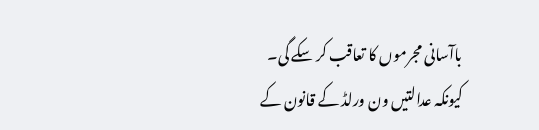باآسانی مجرموں کا تعاقب کر سکے گی۔ کیونکہ عدالتیں ون ورلڈ کے قانون کے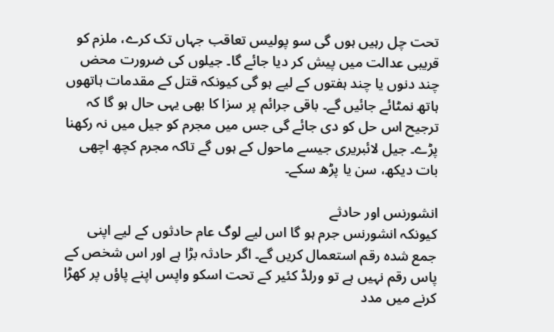تحت چل رہیں ہوں گی سو پولیس تعاقب جہاں تک کرے، ملزم کو قریبی عدالت میں پیش کر دیا جائے گا۔ جیلوں کی ضرورت محض چند دنوں یا چند ہفتوں کے لیے ہو گی کیونکہ قتل کے مقدمات ہاتھوں ہاتھ نمٹائے جائیں گے۔ باقی جرائم پر سزا کا بھی یہی حال ہو گا کہ ترجیح اس حل کو دی جائے گی جس میں مجرم کو جیل میں نہ رکھنا پڑے۔ جیل لائبریری جیسے ماحول کے ہوں گے تاکہ مجرم کچھ اچھی بات دیکھ، سن یا پڑھ سکے۔

انشورنس اور حادثے
کیونکہ انشورنس جرم ہو گا اس لیے لوگ عام حادثوں کے لیے اپنی جمع شدہ رقم استعمال کریں گے۔ اگر حادثہ بڑا ہے اور اس شخص کے پاس رقم نہیں ہے تو ورلڈ کئیر کے تحت اسکو واپس اپنے پاؤں پر کھڑا کرنے میں مدد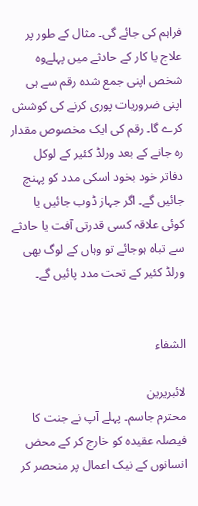فراہم کی جائے گی۔ مثال کے طور پر علاج یا کار کے حادثے میں پہلےوہ شخص اپنی جمع شدہ رقم سے ہی اپنی ضروریات پوری کرنے کی کوشش کرے گا۔ رقم کی ایک مخصوص مقدار رہ جانے کے بعد ورلڈ کئیر کے لوکل دفاتر خود بخود اسکی مدد کو پہنچ جائیں گے۔ اگر جہاز ڈوب جائیں یا کوئی علاقہ کسی قدرتی آفت یا حادثے سے تباہ ہوجائے تو وہاں کے لوگ بھی ورلڈ کئیر کے تحت مدد پائیں گے۔


الشفاء

لائبریرین
محترم جاسم۔ پہلے آپ نے جنت کا فیصلہ عقیدہ کو خارج کر کے محض انسانوں کے نیک اعمال پر منحصر کر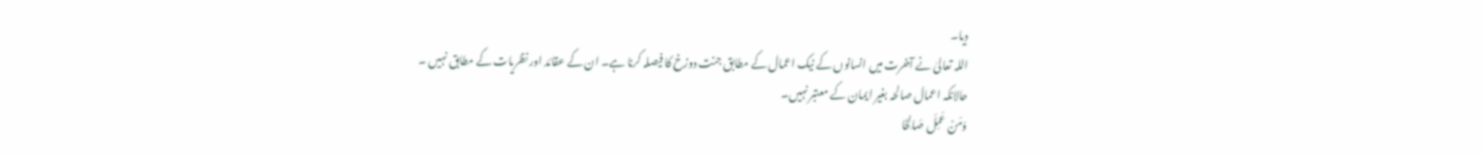دیا۔
اللہ تعالیٰ نے آخرت میں انسانوں کے نیک اعمال کے مطابق جنت دوزخ کا فیصلہ کرنا ہے۔ ان کے عقائد اور نظریات کے مطابق نہیں ۔
حالانکہ اعمال صالحہ بغیر ایمان کے معتبر نہیں۔
وَمَنْ عَمِلَ صَالِحًا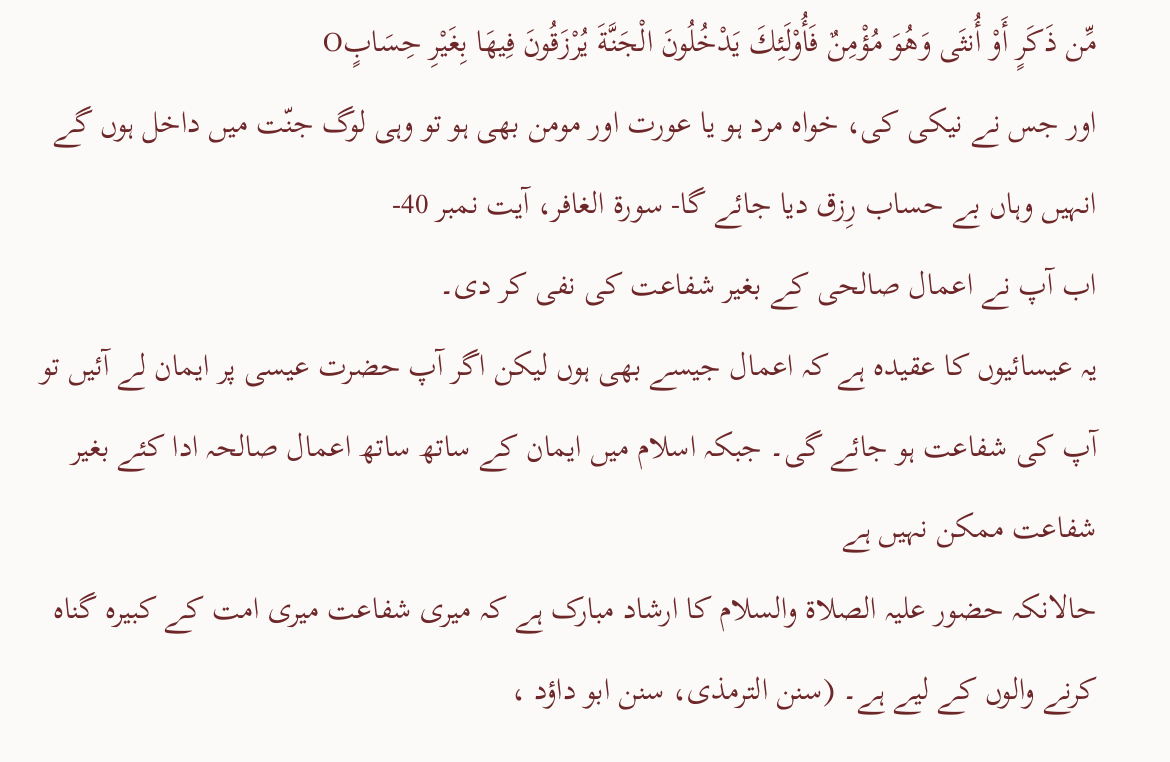مِّن ذَكَرٍ أَوْ أُنثَى وَهُوَ مُؤْمِنٌ فَأُوْلَئِكَ يَدْخُلُونَ الْجَنَّةَ يُرْزَقُونَ فِيهَا بِغَيْرِ حِسَابٍO
اور جس نے نیکی کی، خواہ مرد ہو یا عورت اور مومن بھی ہو تو وہی لوگ جنّت میں داخل ہوں گے انہیں وہاں بے حساب رِزق دیا جائے گا- سورۃ الغافر، آیت نمبر 40-
اب آپ نے اعمال صالحی کے بغیر شفاعت کی نفی کر دی۔
یہ عیسائیوں کا عقیدہ ہے کہ اعمال جیسے بھی ہوں لیکن اگر آپ حضرت عیسی پر ایمان لے آئیں تو آپ کی شفاعت ہو جائے گی۔ جبکہ اسلام میں ایمان کے ساتھ ساتھ اعمال صالحہ ادا کئے بغیر شفاعت ممکن نہیں ہے
حالانکہ حضور علیہ الصلاۃ والسلام کا ارشاد مبارک ہے کہ میری شفاعت میری امت کے کبیرہ گناہ کرنے والوں کے لیے ہے۔ (سنن الترمذی، سنن ابو داؤد ،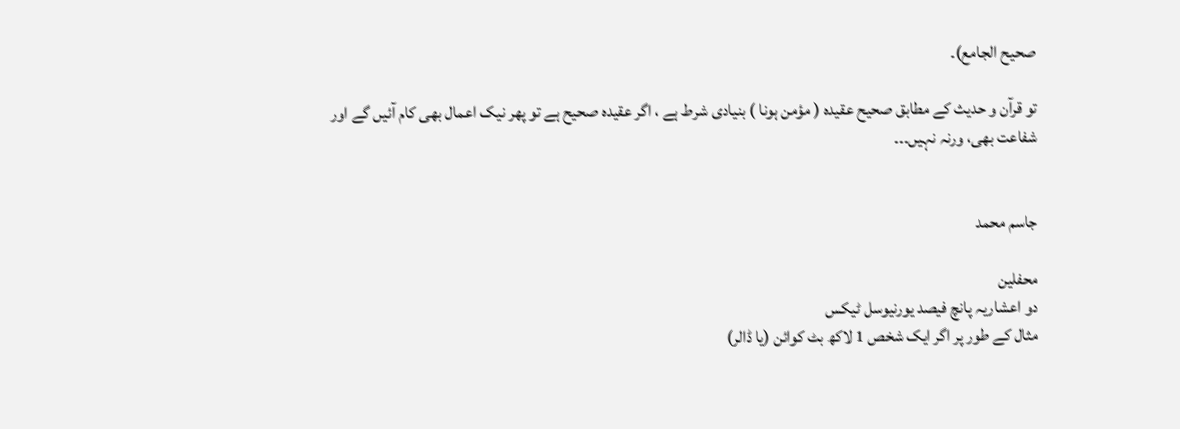صحیح الجامع)۔

تو قرآن و حدیث کے مطابق صحیح عقیدہ ( مؤمن ہونا ) بنیادی شرط ہے ، اگر عقیدہ صحیح ہے تو پھر نیک اعمال بھی کام آئیں گے اور شفاعت بھی، ورنہ نہیں۔۔۔


جاسم محمد

محفلین
دو اعشاریہ پانچ فیصد یورنیوسل ٹیکس
مثال کے طور پر اگر ایک شخص 1 لاکھ بٹ کوائن (یا ڈالر)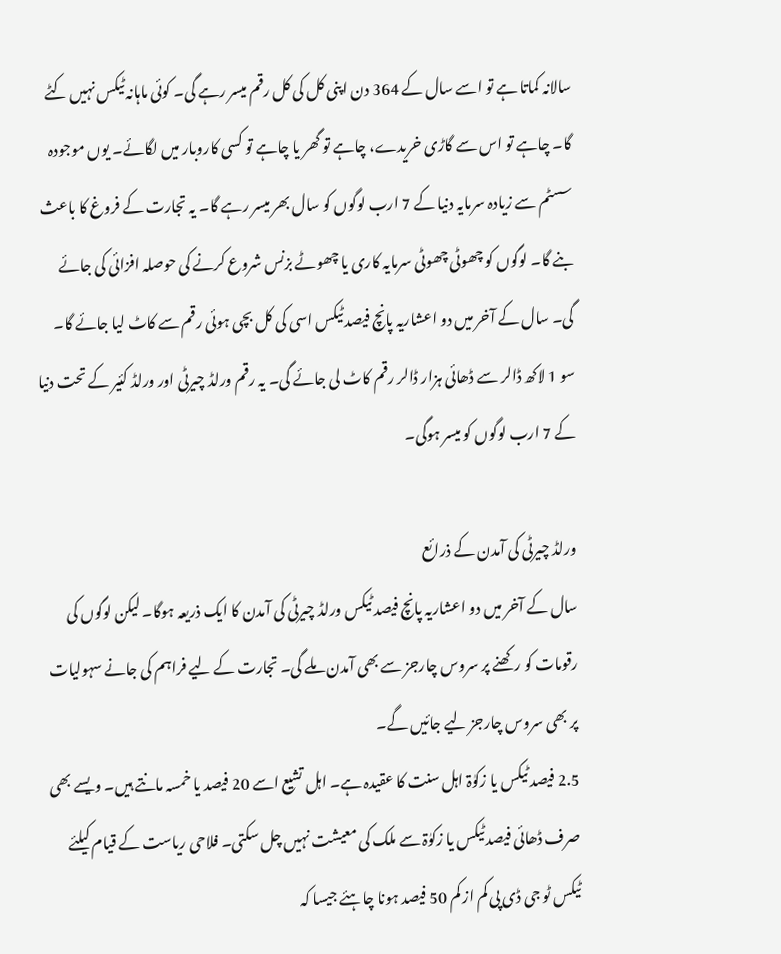سالانہ کماتا ہے تو اسے سال کے 364 دن اپنی کل کی کل رقم میسر رہے گی۔ کوئی ماہانہ ٹیکس نہیں کٹے گا۔ چاہے تو اس سے گاڑی خریدے، چاہے تو گھر یا چاہے تو کسی کاروبار میں لگائے۔ یوں موجودہ سسٹم سے زیادہ سرمایہ دنیا کے 7 ارب لوگوں کو سال بھر میسر رہے گا۔ یہ تجارت کے فروغ کا باعث بنے گا۔ لوگوں کو چھوٹی چھوٹی سرمایہ کاری یا چھوٹے بزنس شروع کرنے کی حوصلہ افزائی کی جائے گی۔ سال کے آخر میں دو اعشاریہ پانچ فیصد ٹیکس اسی کی کل بچی ہوئی رقم سے کاٹ لیا جائے گا۔ سو 1 لاکھ ڈالر سے ڈھائی ہزار ڈالر رقم کاٹ لی جائے گی۔ یہ رقم ورلڈ چیرٹی اور ورلڈ کئیر کے تحت دنیا کے 7 ارب لوگوں کو میسر ہوگی۔

ورلڈ چیرٹی کی آمدن کے ذرائع
سال کے آخر میں دو اعشاریہ پانچ فیصد ٹیکس ورلڈ چیرٹی کی آمدن کا ایک ذریعہ ہوگا۔ لیکن لوگوں کی رقومات کو رکھنے پر سروس چارجز سے بھی آمدن ملے گی۔ تجارت کے لیے فراہم کی جانے سہولیات پر بھی سروس چارجز لیے جائیں گے۔
2.5 فیصد ٹیکس یا زکوٰۃ اہل سنت کا عقیدہ ہے۔ اہل تشیع اسے 20 فیصد یا خمسہ مانتے ہیں۔ ویسے بھی صرف ڈھائی فیصد ٹیکس یا زکوٰۃ سے ملک کی معیشت نہیں چل سکتی۔ فلاحی ریاست کے قیام کیلئے ٹیکس ٹو جی ڈی پی کم از کم 50 فیصد ہونا چاہئے جیسا کہ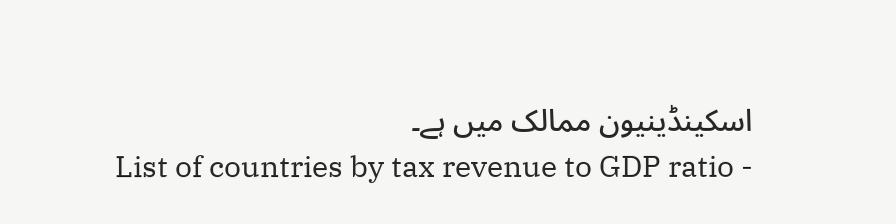اسکینڈینیون ممالک میں ہے۔
List of countries by tax revenue to GDP ratio -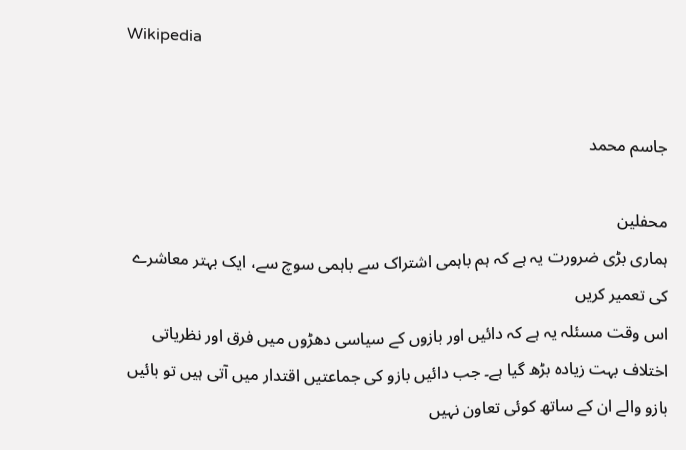Wikipedia


جاسم محمد

محفلین
ہماری بڑی ضرورت یہ ہے کہ ہم باہمی اشتراک سے باہمی سوچ سے، ایک بہتر معاشرے کی تعمیر کریں
اس وقت مسئلہ یہ ہے کہ دائیں اور بازوں کے سیاسی دھڑوں میں فرق اور نظریاتی اختلاف بہت زیادہ بڑھ گیا ہے۔ جب دائیں بازو کی جماعتیں اقتدار میں آتی ہیں تو بائیں بازو والے ان کے ساتھ کوئی تعاون نہیں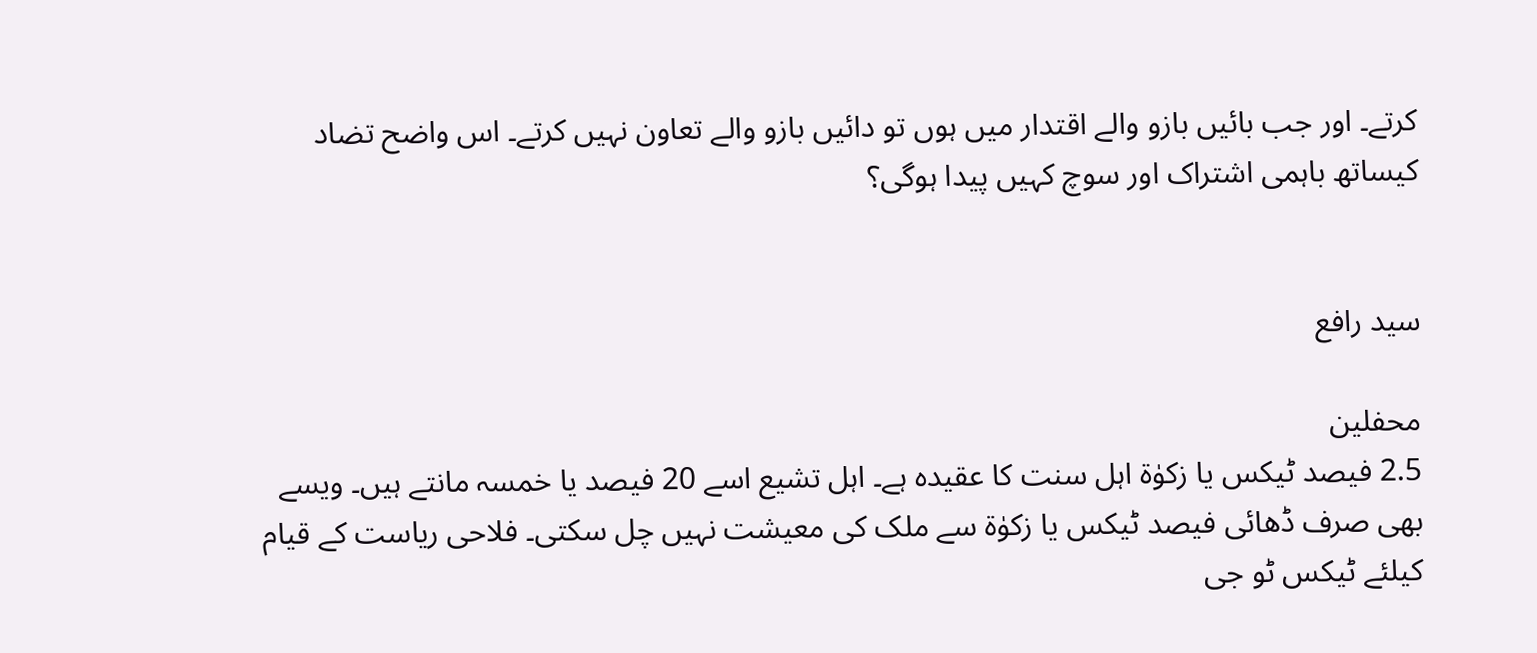کرتے۔ اور جب بائیں بازو والے اقتدار میں ہوں تو دائیں بازو والے تعاون نہیں کرتے۔ اس واضح تضاد کیساتھ باہمی اشتراک اور سوچ کہیں پیدا ہوگی؟


سید رافع

محفلین
2.5 فیصد ٹیکس یا زکوٰۃ اہل سنت کا عقیدہ ہے۔ اہل تشیع اسے 20 فیصد یا خمسہ مانتے ہیں۔ ویسے بھی صرف ڈھائی فیصد ٹیکس یا زکوٰۃ سے ملک کی معیشت نہیں چل سکتی۔ فلاحی ریاست کے قیام کیلئے ٹیکس ٹو جی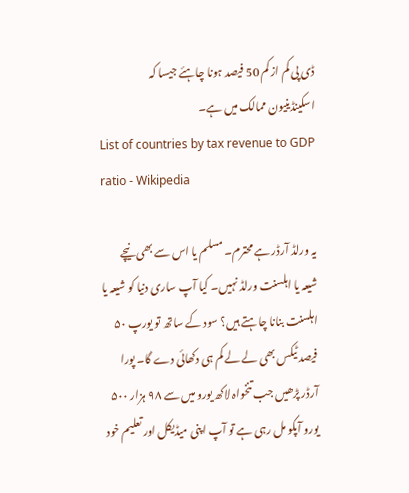ڈی پی کم از کم 50 فیصد ہونا چاہئے جیسا کہ اسکینڈینیون ممالک میں ہے۔
List of countries by tax revenue to GDP ratio - Wikipedia

یہ ورلڈ آرڈر ہے محترم۔ مسلم یا اس سے بھی نیچے شیعہ یا اہلسنت ورلڈ نہیں۔ کیا آپ ساری دنیا کو شیعہ یا اہلسنت بنانا چاہتے ہیں؟ سود کے ساتھ تو یورپ ۵٠ فیصد ٹیکس بھی لے لے کم ہی دکھائی دے گا۔ پورا آرڈر پڑھیں جب تنخواہ لاکھ یورو میں سے ٩٨ ہزار ۵٠٠ یورو آپکو مل رہی ہے تو آپ اپنی میڈیکل اور تعلیم خود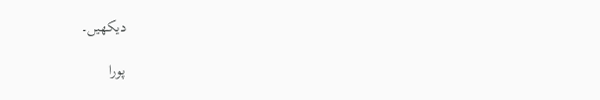دیکھیں۔

پورا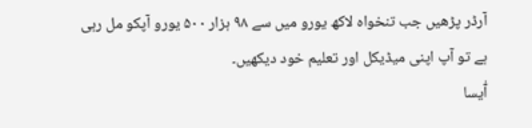آرڈر پڑھیں جب تنخواہ لاکھ یورو میں سے ٩٨ ہزار ۵٠٠ یورو آپکو مل رہی ہے تو آپ اپنی میڈیکل اور تعلیم خود دیکھیں۔
آٰیسا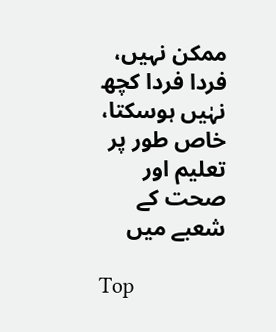ممکن نہیں، فردا فردا کچھ نہٰیں ہوسکتا، خاص طور پر تعلیم اور صحت کے شعبے میں

Top